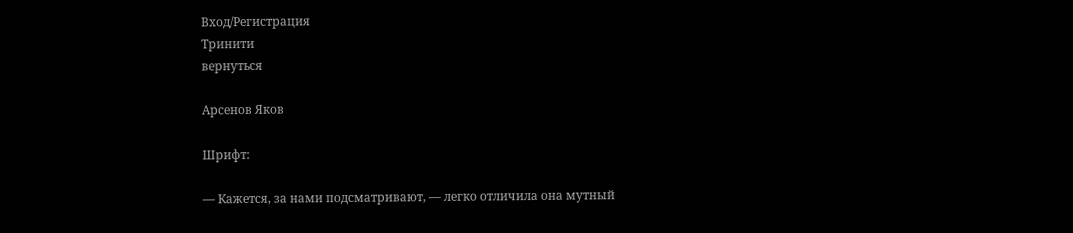Вход/Регистрация
Тринити
вернуться

Арсенов Яков

Шрифт:

— Кажется, за нами подсматривают, — легко отличила она мутный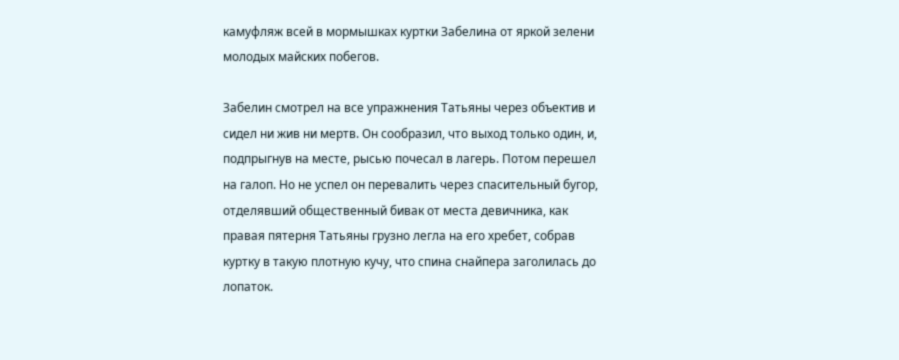камуфляж всей в мормышках куртки Забелина от яркой зелени молодых майских побегов.

Забелин смотрел на все упражнения Татьяны через объектив и сидел ни жив ни мертв. Он сообразил, что выход только один, и, подпрыгнув на месте, рысью почесал в лагерь. Потом перешел на галоп. Но не успел он перевалить через спасительный бугор, отделявший общественный бивак от места девичника, как правая пятерня Татьяны грузно легла на его хребет, собрав куртку в такую плотную кучу, что спина снайпера заголилась до лопаток.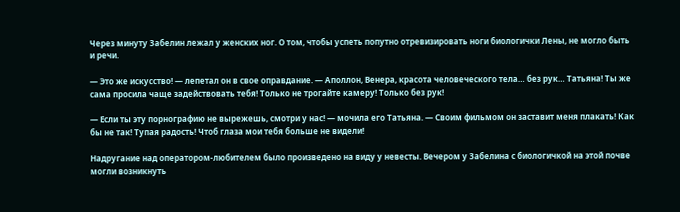Через минуту Забелин лежал у женских ног. О том, чтобы успеть попутно отревизировать ноги биологички Лены, не могло быть и речи.

— Это же искусство! — лепетал он в свое оправдание. — Аполлон, Венера, красота человеческого тела… без рук… Татьяна! Ты же сама просила чаще задействовать тебя! Только не трогайте камеру! Только без рук!

— Если ты эту порнографию не вырежешь, смотри у нас! — мочила его Татьяна. — Своим фильмом он заставит меня плакать! Как бы не так! Тупая радость! Чтоб глаза мои тебя больше не видели!

Надругание над оператором-любителем было произведено на виду у невесты. Вечером у Забелина с биологичкой на этой почве могли возникнуть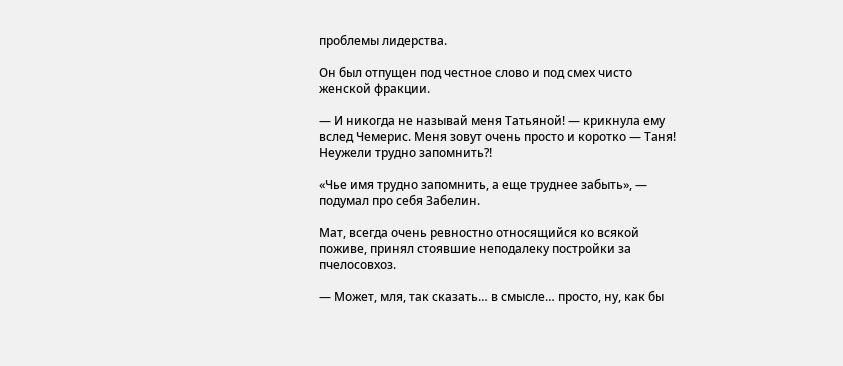проблемы лидерства.

Он был отпущен под честное слово и под смех чисто женской фракции.

— И никогда не называй меня Татьяной! — крикнула ему вслед Чемерис. Меня зовут очень просто и коротко — Таня! Неужели трудно запомнить?!

«Чье имя трудно запомнить, а еще труднее забыть», — подумал про себя Забелин.

Мат, всегда очень ревностно относящийся ко всякой поживе, принял стоявшие неподалеку постройки за пчелосовхоз.

— Может, мля, так сказать… в смысле… просто, ну, как бы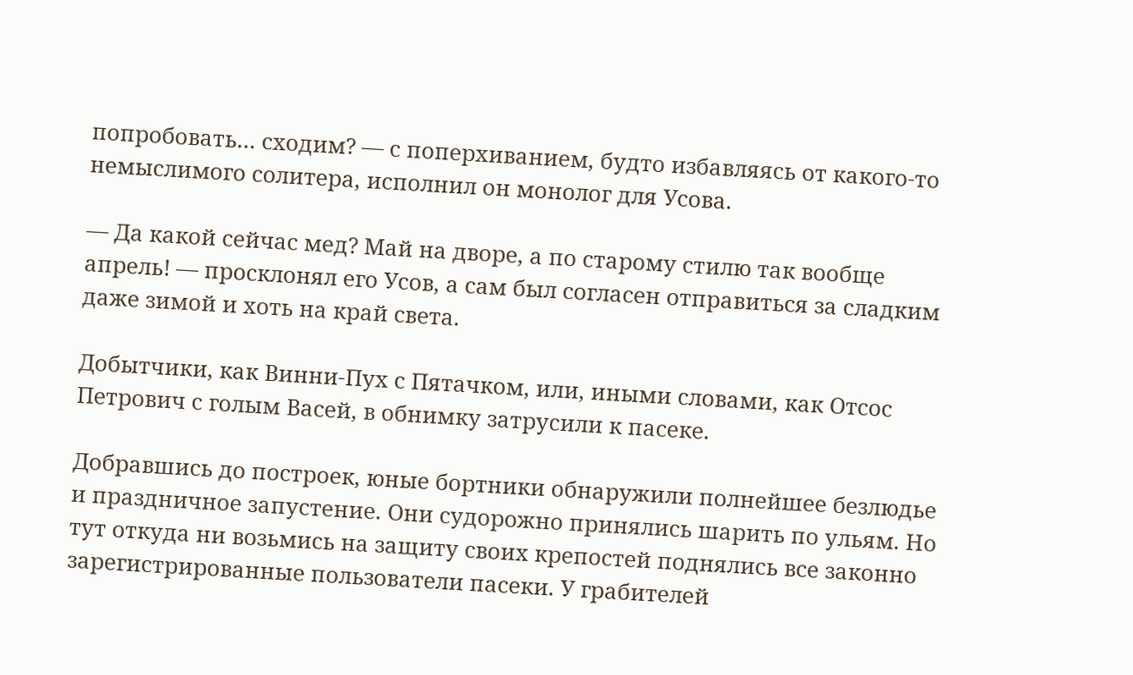попробовать… сходим? — с поперхиванием, будто избавляясь от какого-то немыслимого солитера, исполнил он монолог для Усова.

— Да какой сейчас мед? Май на дворе, а по старому стилю так вообще апрель! — просклонял его Усов, а сам был согласен отправиться за сладким даже зимой и хоть на край света.

Добытчики, как Винни-Пух с Пятачком, или, иными словами, как Отсос Петрович с голым Васей, в обнимку затрусили к пасеке.

Добравшись до построек, юные бортники обнаружили полнейшее безлюдье и праздничное запустение. Они судорожно принялись шарить по ульям. Но тут откуда ни возьмись на защиту своих крепостей поднялись все законно зарегистрированные пользователи пасеки. У грабителей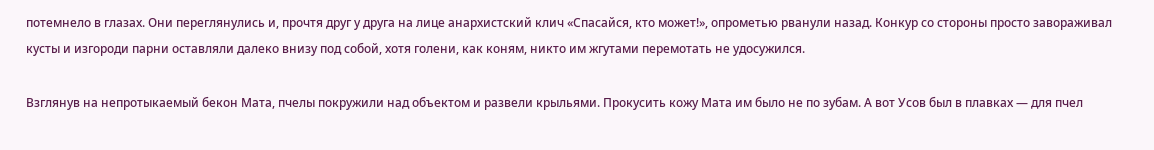потемнело в глазах. Они переглянулись и, прочтя друг у друга на лице анархистский клич «Спасайся, кто может!», опрометью рванули назад. Конкур со стороны просто завораживал кусты и изгороди парни оставляли далеко внизу под собой, хотя голени, как коням, никто им жгутами перемотать не удосужился.

Взглянув на непротыкаемый бекон Мата, пчелы покружили над объектом и развели крыльями. Прокусить кожу Мата им было не по зубам. А вот Усов был в плавках — для пчел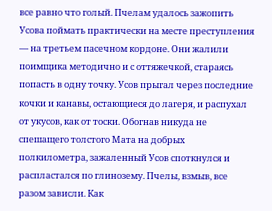все равно что голый. Пчелам удалось зажопить Усова поймать практически на месте преступления — на третьем пасечном кордоне. Они жалили поимщика методично и с оттяжечкой, стараясь попасть в одну точку. Усов прыгал через последние кочки и канавы, остающиеся до лагеря, и распухал от укусов, как от тоски. Обогнав никуда не спешащего толстого Мата на добрых полкилометра, зажаленный Усов споткнулся и распластался по глинозему. Пчелы, взмыв, все разом зависли. Как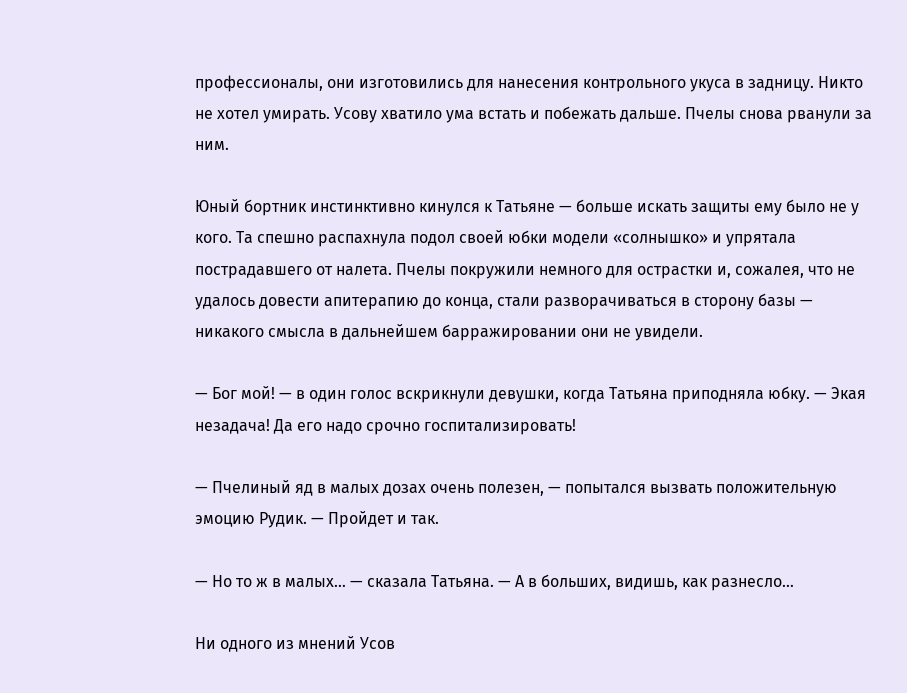профессионалы, они изготовились для нанесения контрольного укуса в задницу. Никто не хотел умирать. Усову хватило ума встать и побежать дальше. Пчелы снова рванули за ним.

Юный бортник инстинктивно кинулся к Татьяне — больше искать защиты ему было не у кого. Та спешно распахнула подол своей юбки модели «солнышко» и упрятала пострадавшего от налета. Пчелы покружили немного для острастки и, сожалея, что не удалось довести апитерапию до конца, стали разворачиваться в сторону базы — никакого смысла в дальнейшем барражировании они не увидели.

— Бог мой! — в один голос вскрикнули девушки, когда Татьяна приподняла юбку. — Экая незадача! Да его надо срочно госпитализировать!

— Пчелиный яд в малых дозах очень полезен, — попытался вызвать положительную эмоцию Рудик. — Пройдет и так.

— Но то ж в малых… — сказала Татьяна. — А в больших, видишь, как разнесло…

Ни одного из мнений Усов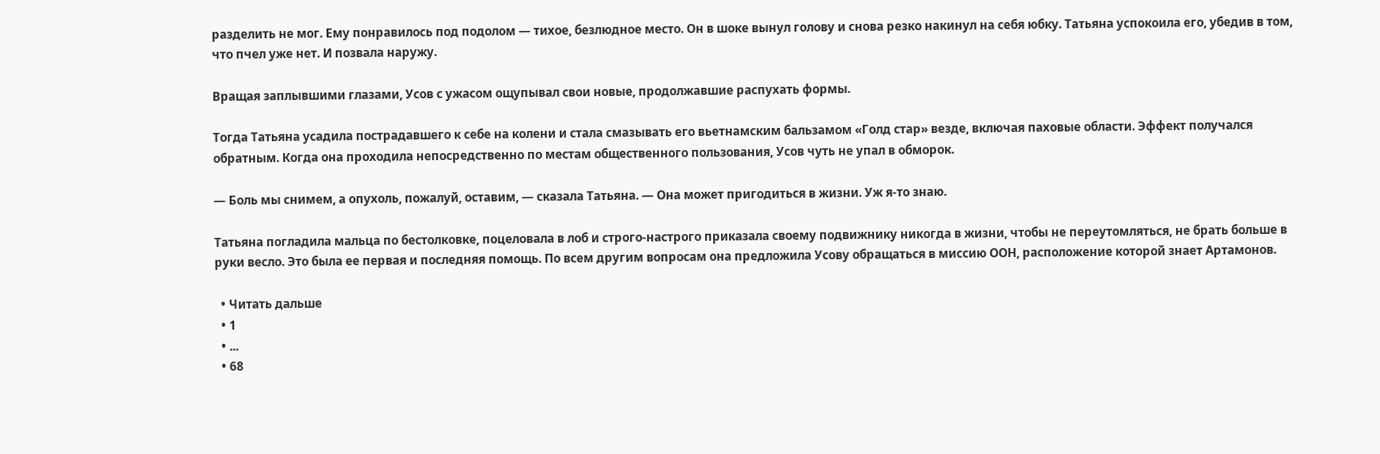разделить не мог. Ему понравилось под подолом — тихое, безлюдное место. Он в шоке вынул голову и снова резко накинул на себя юбку. Татьяна успокоила его, убедив в том, что пчел уже нет. И позвала наружу.

Вращая заплывшими глазами, Усов с ужасом ощупывал свои новые, продолжавшие распухать формы.

Тогда Татьяна усадила пострадавшего к себе на колени и стала смазывать его вьетнамским бальзамом «Голд стар» везде, включая паховые области. Эффект получался обратным. Когда она проходила непосредственно по местам общественного пользования, Усов чуть не упал в обморок.

— Боль мы снимем, а опухоль, пожалуй, оставим, — сказала Татьяна. — Она может пригодиться в жизни. Уж я-то знаю.

Татьяна погладила мальца по бестолковке, поцеловала в лоб и строго-настрого приказала своему подвижнику никогда в жизни, чтобы не переутомляться, не брать больше в руки весло. Это была ее первая и последняя помощь. По всем другим вопросам она предложила Усову обращаться в миссию ООН, расположение которой знает Артамонов.

  • Читать дальше
  • 1
  • ...
  • 68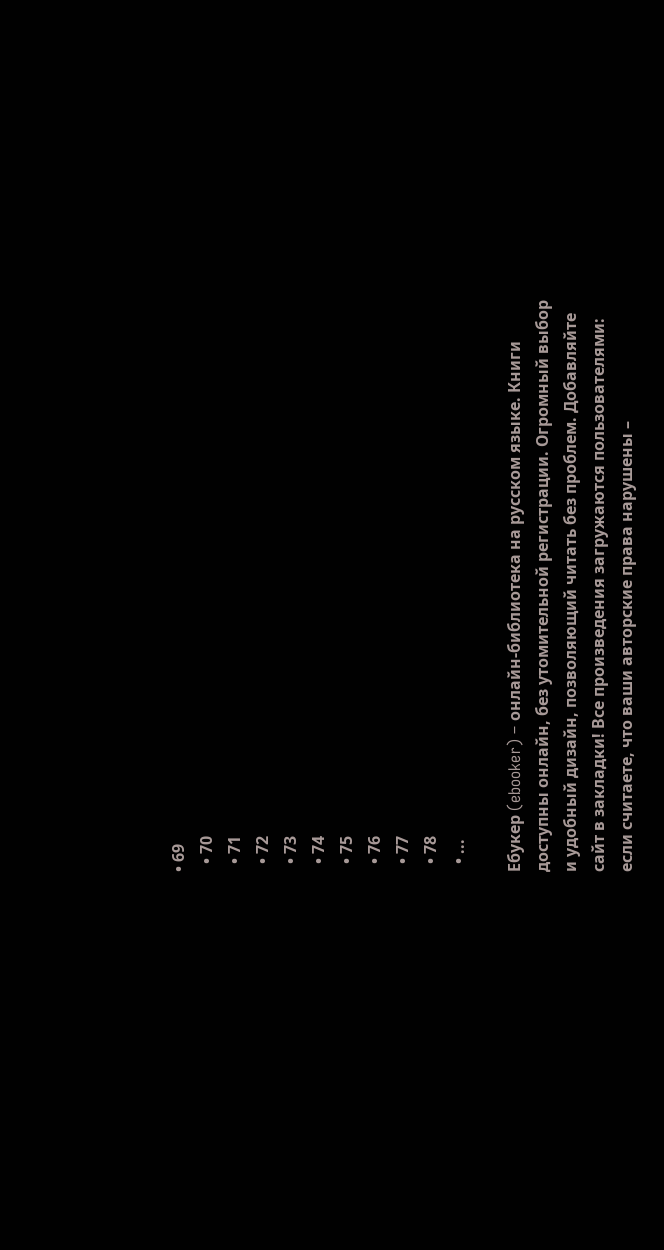• 69
  • 70
  • 71
  • 72
  • 73
  • 74
  • 75
  • 76
  • 77
  • 78
  • ...

Ебукер (ebooker) – онлайн-библиотека на русском языке. Книги доступны онлайн, без утомительной регистрации. Огромный выбор и удобный дизайн, позволяющий читать без проблем. Добавляйте сайт в закладки! Все произведения загружаются пользователями: если считаете, что ваши авторские права нарушены –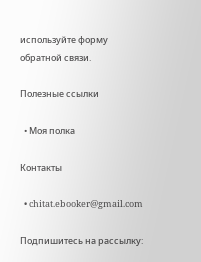используйте форму обратной связи.

Полезные ссылки

  • Моя полка

Контакты

  • chitat.ebooker@gmail.com

Подпишитесь на рассылку: